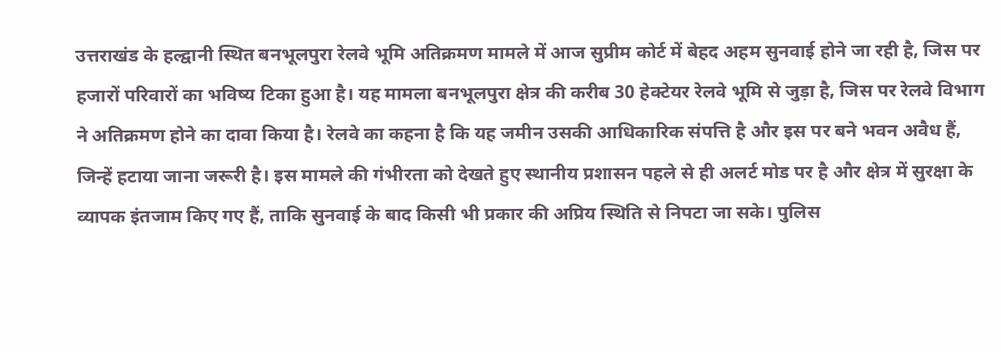उत्तराखंड के हल्द्वानी स्थित बनभूलपुरा रेलवे भूमि अतिक्रमण मामले में आज सुप्रीम कोर्ट में बेहद अहम सुनवाई होने जा रही है, जिस पर हजारों परिवारों का भविष्य टिका हुआ है। यह मामला बनभूलपुरा क्षेत्र की करीब 30 हेक्टेयर रेलवे भूमि से जुड़ा है, जिस पर रेलवे विभाग ने अतिक्रमण होने का दावा किया है। रेलवे का कहना है कि यह जमीन उसकी आधिकारिक संपत्ति है और इस पर बने भवन अवैध हैं, जिन्हें हटाया जाना जरूरी है। इस मामले की गंभीरता को देखते हुए स्थानीय प्रशासन पहले से ही अलर्ट मोड पर है और क्षेत्र में सुरक्षा के व्यापक इंतजाम किए गए हैं, ताकि सुनवाई के बाद किसी भी प्रकार की अप्रिय स्थिति से निपटा जा सके। पुलिस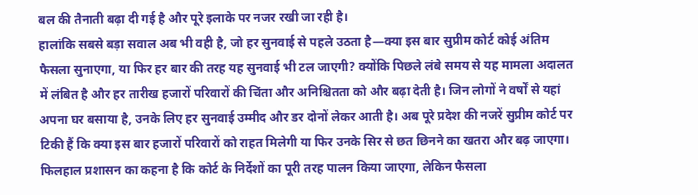बल की तैनाती बढ़ा दी गई है और पूरे इलाके पर नजर रखी जा रही है।
हालांकि सबसे बड़ा सवाल अब भी वही है, जो हर सुनवाई से पहले उठता है—क्या इस बार सुप्रीम कोर्ट कोई अंतिम फैसला सुनाएगा, या फिर हर बार की तरह यह सुनवाई भी टल जाएगी? क्योंकि पिछले लंबे समय से यह मामला अदालत में लंबित है और हर तारीख हजारों परिवारों की चिंता और अनिश्चितता को और बढ़ा देती है। जिन लोगों ने वर्षों से यहां अपना घर बसाया है, उनके लिए हर सुनवाई उम्मीद और डर दोनों लेकर आती है। अब पूरे प्रदेश की नजरें सुप्रीम कोर्ट पर टिकी हैं कि क्या इस बार हजारों परिवारों को राहत मिलेगी या फिर उनके सिर से छत छिनने का खतरा और बढ़ जाएगा। फिलहाल प्रशासन का कहना है कि कोर्ट के निर्देशों का पूरी तरह पालन किया जाएगा, लेकिन फैसला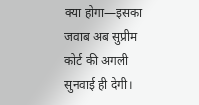क्या होगा—इसका जवाब अब सुप्रीम कोर्ट की अगली सुनवाई ही देगी।